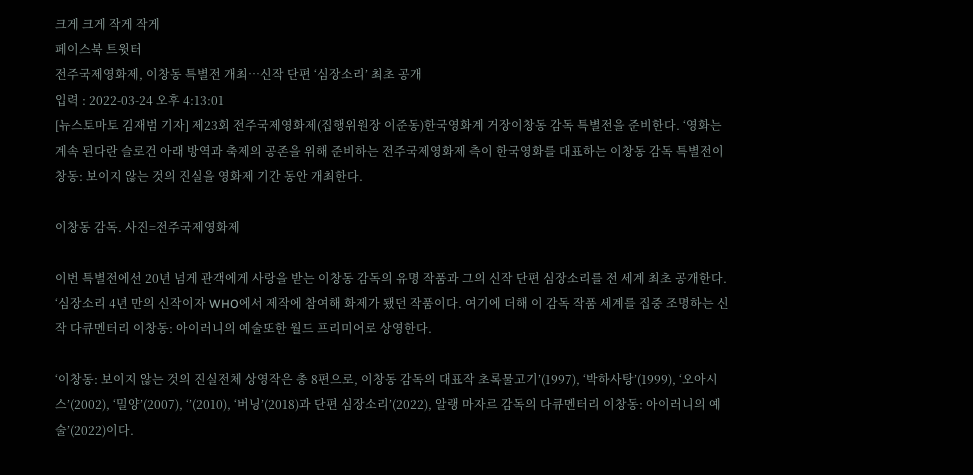크게 크게 작게 작게
페이스북 트윗터
전주국제영화제, 이창동 특별전 개최…신작 단편 ‘심장소리’ 최초 공개
입력 : 2022-03-24 오후 4:13:01
[뉴스토마토 김재범 기자] 제23회 전주국제영화제(집행위원장 이준동)한국영화계 거장이창동 감독 특별전을 준비한다. ‘영화는 계속 된다란 슬로건 아래 방역과 축제의 공존을 위해 준비하는 전주국제영화제 측이 한국영화를 대표하는 이창동 감독 특별전이창동: 보이지 않는 것의 진실을 영화제 기간 동안 개최한다.

이창동 감독. 사진=전주국제영화제

이번 특별전에선 20년 넘게 관객에게 사랑을 받는 이창동 감독의 유명 작품과 그의 신작 단편 심장소리를 전 세계 최초 공개한다. ‘심장소리 4년 만의 신작이자 WHO에서 제작에 참여해 화제가 됐던 작품이다. 여기에 더해 이 감독 작품 세계를 집중 조명하는 신작 다큐멘터리 이창동: 아이러니의 예술또한 월드 프리미어로 상영한다.

‘이창동: 보이지 않는 것의 진실전체 상영작은 총 8편으로, 이창동 감독의 대표작 초록물고기’(1997), ‘박하사탕’(1999), ‘오아시스’(2002), ‘밀양’(2007), ‘’(2010), ‘버닝’(2018)과 단편 심장소리’(2022), 알랭 마자르 감독의 다큐멘터리 이창동: 아이러니의 예술’(2022)이다.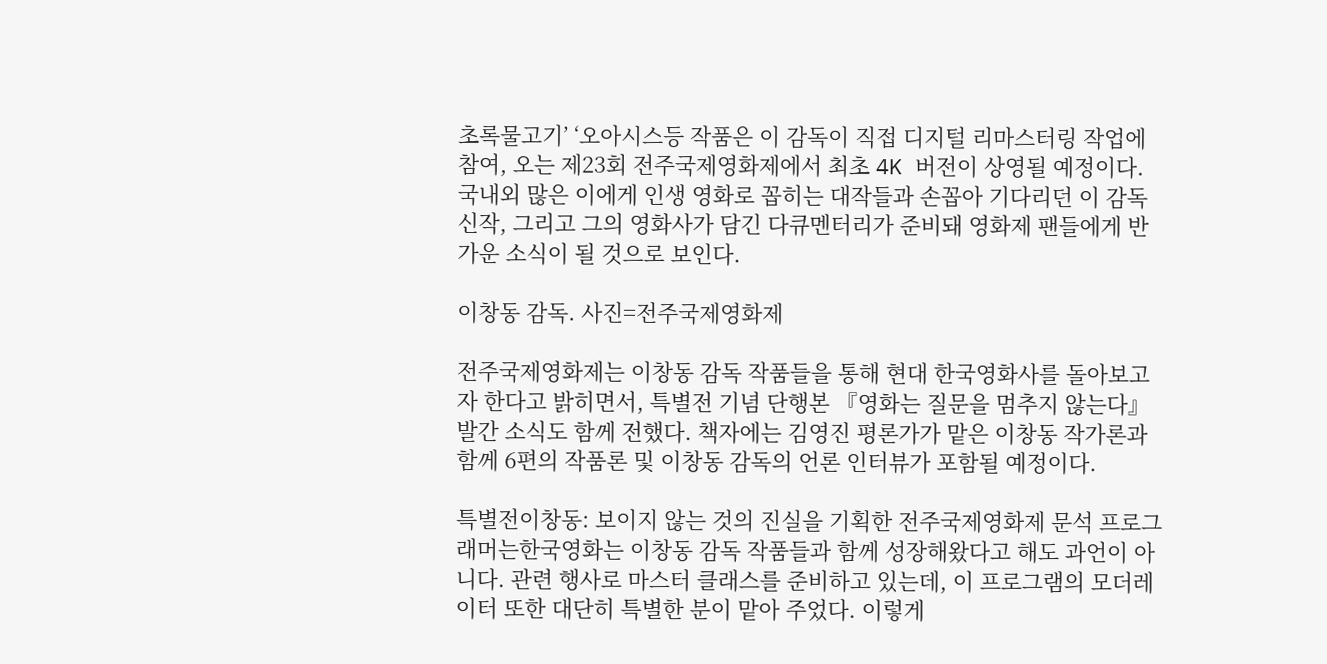초록물고기’ ‘오아시스등 작품은 이 감독이 직접 디지털 리마스터링 작업에 참여, 오는 제23회 전주국제영화제에서 최초 4K 버전이 상영될 예정이다. 국내외 많은 이에게 인생 영화로 꼽히는 대작들과 손꼽아 기다리던 이 감독 신작, 그리고 그의 영화사가 담긴 다큐멘터리가 준비돼 영화제 팬들에게 반가운 소식이 될 것으로 보인다.

이창동 감독. 사진=전주국제영화제

전주국제영화제는 이창동 감독 작품들을 통해 현대 한국영화사를 돌아보고자 한다고 밝히면서, 특별전 기념 단행본 『영화는 질문을 멈추지 않는다』 발간 소식도 함께 전했다. 책자에는 김영진 평론가가 맡은 이창동 작가론과 함께 6편의 작품론 및 이창동 감독의 언론 인터뷰가 포함될 예정이다.

특별전이창동: 보이지 않는 것의 진실을 기획한 전주국제영화제 문석 프로그래머는한국영화는 이창동 감독 작품들과 함께 성장해왔다고 해도 과언이 아니다. 관련 행사로 마스터 클래스를 준비하고 있는데, 이 프로그램의 모더레이터 또한 대단히 특별한 분이 맡아 주었다. 이렇게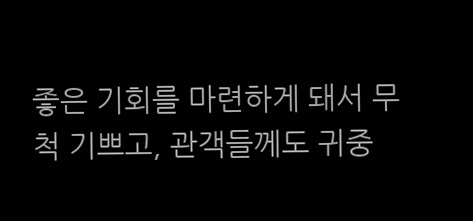좋은 기회를 마련하게 돼서 무척 기쁘고, 관객들께도 귀중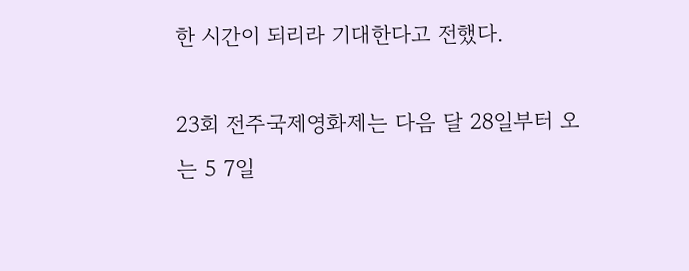한 시간이 되리라 기대한다고 전했다.

23회 전주국제영화제는 다음 달 28일부터 오는 5 7일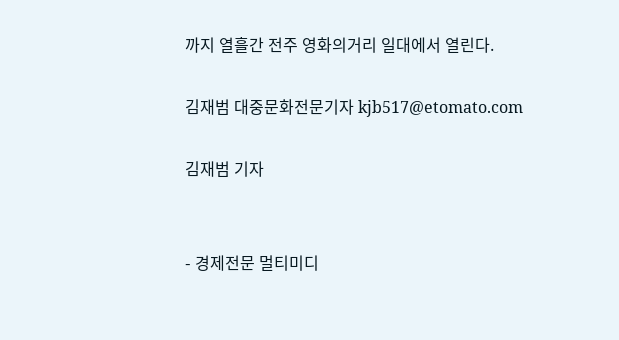까지 열흘간 전주 영화의거리 일대에서 열린다.

김재범 대중문화전문기자 kjb517@etomato.com

김재범 기자


- 경제전문 멀티미디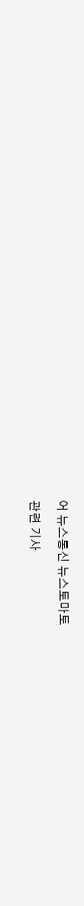어 뉴스통신 뉴스토마토

관련 기사